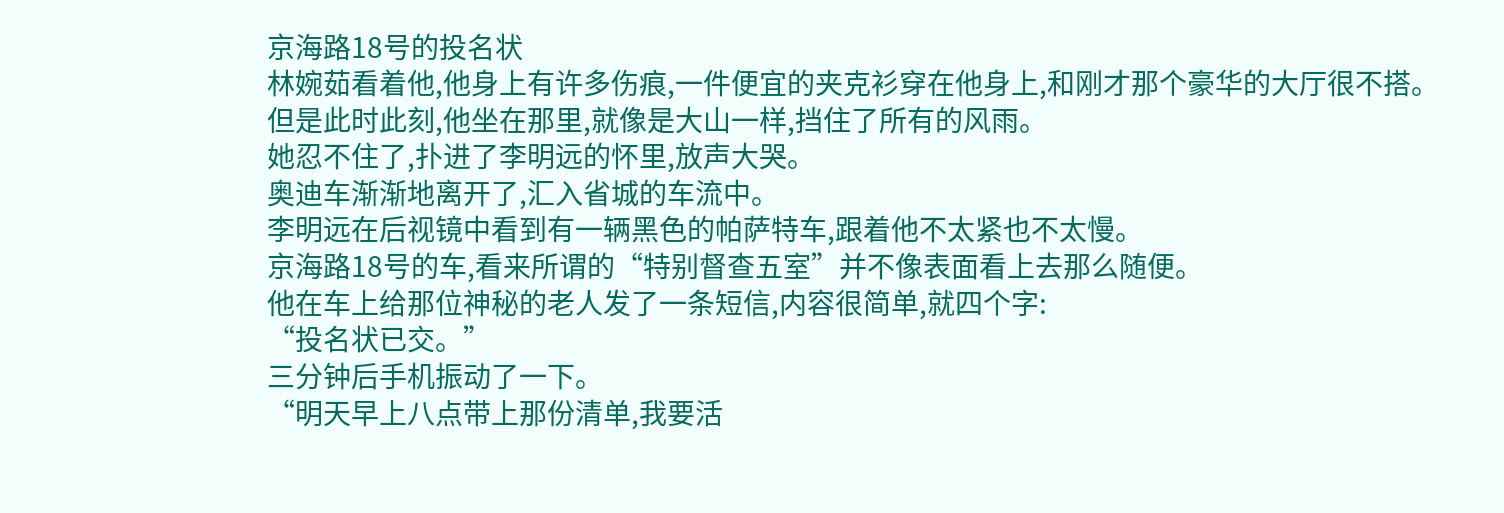京海路18号的投名状
林婉茹看着他,他身上有许多伤痕,一件便宜的夹克衫穿在他身上,和刚才那个豪华的大厅很不搭。
但是此时此刻,他坐在那里,就像是大山一样,挡住了所有的风雨。
她忍不住了,扑进了李明远的怀里,放声大哭。
奥迪车渐渐地离开了,汇入省城的车流中。
李明远在后视镜中看到有一辆黑色的帕萨特车,跟着他不太紧也不太慢。
京海路18号的车,看来所谓的“特别督查五室”并不像表面看上去那么随便。
他在车上给那位神秘的老人发了一条短信,内容很简单,就四个字:
“投名状已交。”
三分钟后手机振动了一下。
“明天早上八点带上那份清单,我要活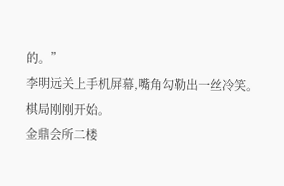的。”
李明远关上手机屏幕,嘴角勾勒出一丝冷笑。
棋局刚刚开始。
金鼎会所二楼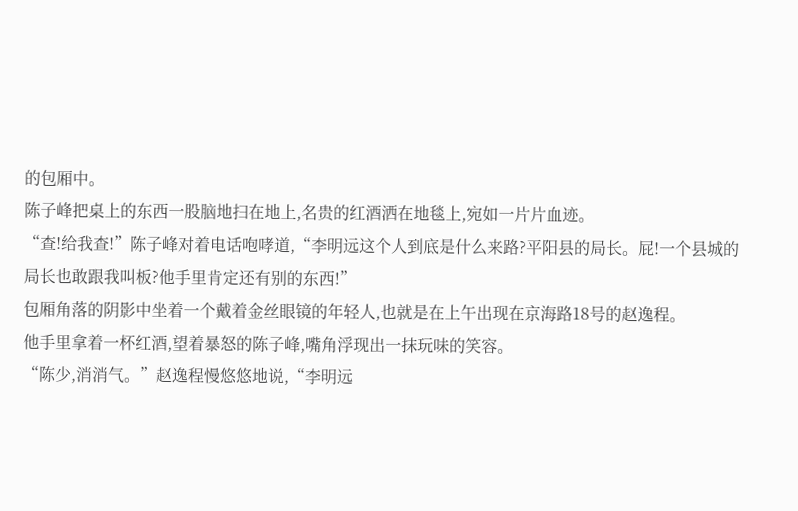的包厢中。
陈子峰把桌上的东西一股脑地扫在地上,名贵的红酒洒在地毯上,宛如一片片血迹。
“查!给我查!”陈子峰对着电话咆哮道,“李明远这个人到底是什么来路?平阳县的局长。屁!一个县城的局长也敢跟我叫板?他手里肯定还有别的东西!”
包厢角落的阴影中坐着一个戴着金丝眼镜的年轻人,也就是在上午出现在京海路18号的赵逸程。
他手里拿着一杯红酒,望着暴怒的陈子峰,嘴角浮现出一抹玩味的笑容。
“陈少,消消气。”赵逸程慢悠悠地说,“李明远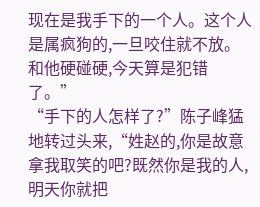现在是我手下的一个人。这个人是属疯狗的,一旦咬住就不放。和他硬碰硬,今天算是犯错了。”
“手下的人怎样了?”陈子峰猛地转过头来,“姓赵的,你是故意拿我取笑的吧?既然你是我的人,明天你就把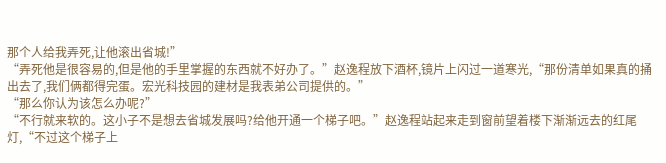那个人给我弄死,让他滚出省城!”
“弄死他是很容易的,但是他的手里掌握的东西就不好办了。”赵逸程放下酒杯,镜片上闪过一道寒光,“那份清单如果真的捅出去了,我们俩都得完蛋。宏光科技园的建材是我表弟公司提供的。”
“那么你认为该怎么办呢?”
“不行就来软的。这小子不是想去省城发展吗?给他开通一个梯子吧。”赵逸程站起来走到窗前望着楼下渐渐远去的红尾灯,“不过这个梯子上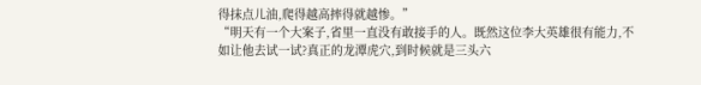得抹点儿油,爬得越高摔得就越惨。”
“明天有一个大案子,省里一直没有敢接手的人。既然这位李大英雄很有能力,不如让他去试一试?真正的龙潭虎穴,到时候就是三头六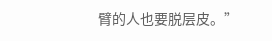臂的人也要脱层皮。”